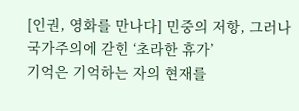[인권, 영화를 만나다] 민중의 저항, 그러나 국가주의에 갇힌 ‘초라한 휴가’
기억은 기억하는 자의 현재를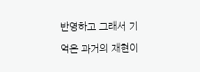반영하고 그래서 기억은 과거의 재현이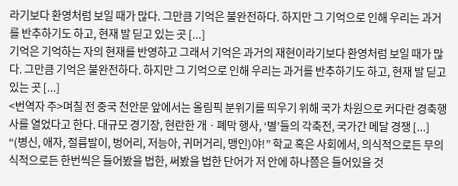라기보다 환영처럼 보일 때가 많다. 그만큼 기억은 불완전하다. 하지만 그 기억으로 인해 우리는 과거를 반추하기도 하고, 현재 발 딛고 있는 곳 [...]
기억은 기억하는 자의 현재를 반영하고 그래서 기억은 과거의 재현이라기보다 환영처럼 보일 때가 많다. 그만큼 기억은 불완전하다. 하지만 그 기억으로 인해 우리는 과거를 반추하기도 하고, 현재 발 딛고 있는 곳 [...]
<번역자 주>며칠 전 중국 천안문 앞에서는 올림픽 분위기를 띄우기 위해 국가 차원으로 커다란 경축행사를 열었다고 한다. 대규모 경기장, 현란한 개ㆍ폐막 행사, ‘별’들의 각축전, 국가간 메달 경쟁 [...]
“(병신, 애자, 절름발이, 벙어리, 저능아, 귀머거리, 맹인)야!” 학교 혹은 사회에서, 의식적으로든 무의식적으로든 한번씩은 들어봤을 법한, 써봤을 법한 단어가 저 안에 하나쯤은 들어있을 것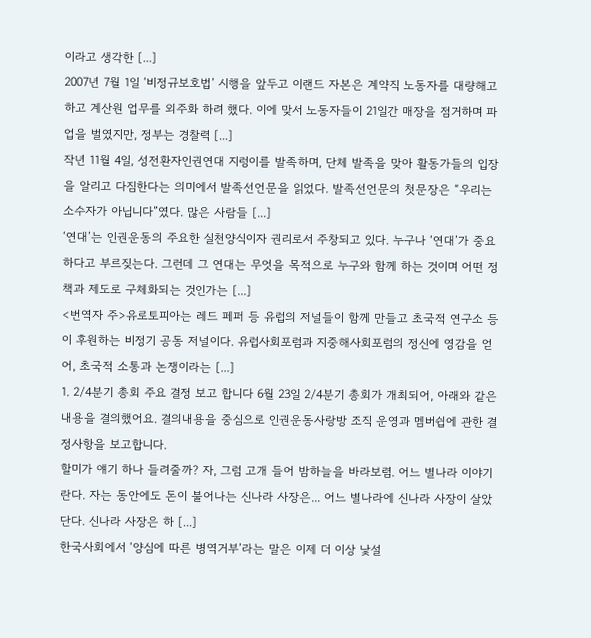이라고 생각한 [...]
2007년 7월 1일 ‘비정규보호법’ 시행을 앞두고 이랜드 자본은 계약직 노동자를 대량해고하고 계산원 업무를 외주화 하려 했다. 이에 맞서 노동자들이 21일간 매장을 점거하며 파업을 벌였지만, 정부는 경찰력 [...]
작년 11월 4일, 성전환자인권연대 지렁이를 발족하며, 단체 발족을 맞아 활동가들의 입장을 알리고 다짐한다는 의미에서 발족선언문을 읽었다. 발족선언문의 첫문장은 “우리는 소수자가 아닙니다”였다. 많은 사람들 [...]
‘연대’는 인권운동의 주요한 실천양식이자 권리로서 주창되고 있다. 누구나 ‘연대’가 중요하다고 부르짖는다. 그런데 그 연대는 무엇을 목적으로 누구와 함께 하는 것이며 어떤 정책과 제도로 구체화되는 것인가는 [...]
<번역자 주>유로토피아는 레드 페퍼 등 유럽의 저널들이 함께 만들고 초국적 연구소 등이 후원하는 비정기 공동 저널이다. 유럽사회포럼과 지중해사회포럼의 정신에 영감을 얻어, 초국적 소통과 논쟁이라는 [...]
1. 2/4분기 총회 주요 결정 보고 합니다 6월 23일 2/4분기 총회가 개최되어, 아래와 같은 내용을 결의했어요. 결의내용을 중심으로 인권운동사랑방 조직 운영과 멤버쉽에 관한 결정사항을 보고합니다.
할미가 얘기 하나 들려줄까? 자, 그럼 고개 들어 밤하늘을 바라보렴. 어느 별나라 이야기란다. 자는 동안에도 돈이 불어나는 신나라 사장은... 어느 별나라에 신나라 사장이 살았단다. 신나라 사장은 하 [...]
한국사회에서 ‘양심에 따른 병역거부’라는 말은 이제 더 이상 낯설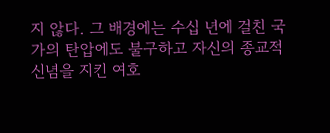지 않다. 그 배경에는 수십 년에 걸친 국가의 탄압에도 불구하고 자신의 종교적 신념을 지킨 여호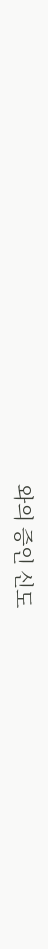와의 증인 신도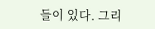들이 있다. 그리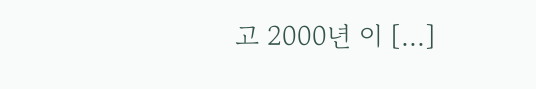고 2000년 이 [...]